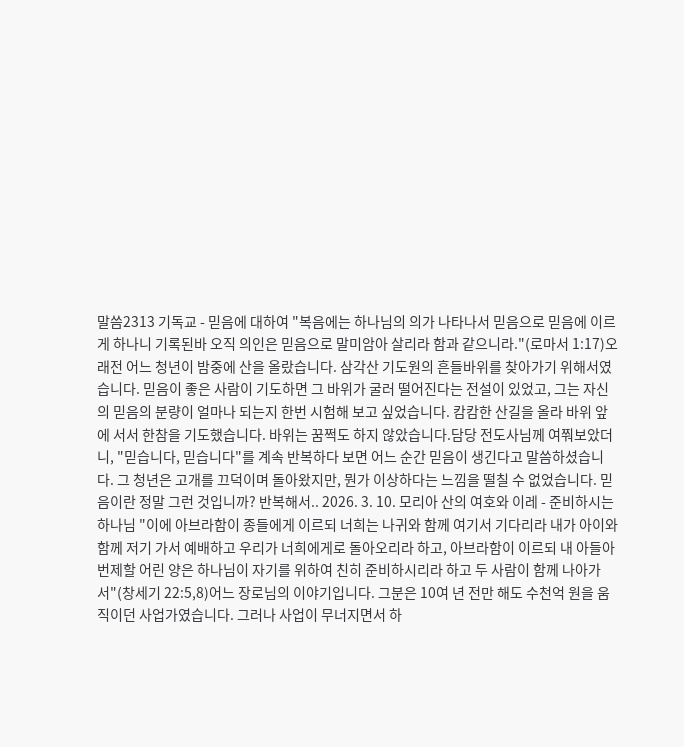말씀2313 기독교 - 믿음에 대하여 "복음에는 하나님의 의가 나타나서 믿음으로 믿음에 이르게 하나니 기록된바 오직 의인은 믿음으로 말미암아 살리라 함과 같으니라."(로마서 1:17)오래전 어느 청년이 밤중에 산을 올랐습니다. 삼각산 기도원의 흔들바위를 찾아가기 위해서였습니다. 믿음이 좋은 사람이 기도하면 그 바위가 굴러 떨어진다는 전설이 있었고, 그는 자신의 믿음의 분량이 얼마나 되는지 한번 시험해 보고 싶었습니다. 캄캄한 산길을 올라 바위 앞에 서서 한참을 기도했습니다. 바위는 꿈쩍도 하지 않았습니다.담당 전도사님께 여쭤보았더니, "믿습니다, 믿습니다"를 계속 반복하다 보면 어느 순간 믿음이 생긴다고 말씀하셨습니다. 그 청년은 고개를 끄덕이며 돌아왔지만, 뭔가 이상하다는 느낌을 떨칠 수 없었습니다. 믿음이란 정말 그런 것입니까? 반복해서.. 2026. 3. 10. 모리아 산의 여호와 이레 - 준비하시는 하나님 "이에 아브라함이 종들에게 이르되 너희는 나귀와 함께 여기서 기다리라 내가 아이와 함께 저기 가서 예배하고 우리가 너희에게로 돌아오리라 하고, 아브라함이 이르되 내 아들아 번제할 어린 양은 하나님이 자기를 위하여 친히 준비하시리라 하고 두 사람이 함께 나아가서"(창세기 22:5,8)어느 장로님의 이야기입니다. 그분은 10여 년 전만 해도 수천억 원을 움직이던 사업가였습니다. 그러나 사업이 무너지면서 하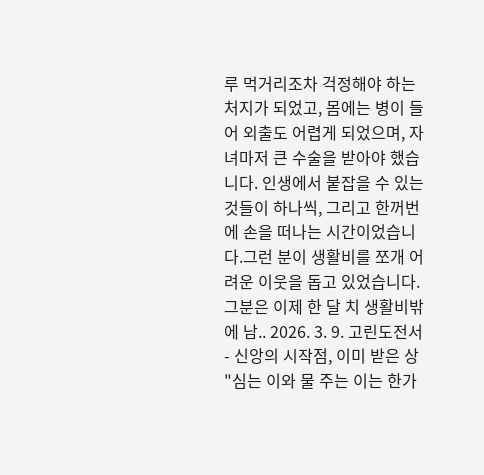루 먹거리조차 걱정해야 하는 처지가 되었고, 몸에는 병이 들어 외출도 어렵게 되었으며, 자녀마저 큰 수술을 받아야 했습니다. 인생에서 붙잡을 수 있는 것들이 하나씩, 그리고 한꺼번에 손을 떠나는 시간이었습니다.그런 분이 생활비를 쪼개 어려운 이웃을 돕고 있었습니다. 그분은 이제 한 달 치 생활비밖에 남.. 2026. 3. 9. 고린도전서 - 신앙의 시작점, 이미 받은 상 "심는 이와 물 주는 이는 한가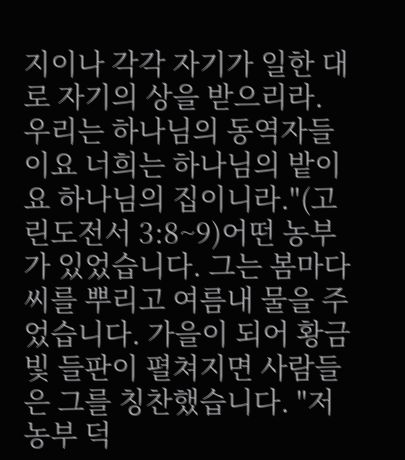지이나 각각 자기가 일한 대로 자기의 상을 받으리라. 우리는 하나님의 동역자들이요 너희는 하나님의 밭이요 하나님의 집이니라."(고린도전서 3:8~9)어떤 농부가 있었습니다. 그는 봄마다 씨를 뿌리고 여름내 물을 주었습니다. 가을이 되어 황금빛 들판이 펼쳐지면 사람들은 그를 칭찬했습니다. "저 농부 덕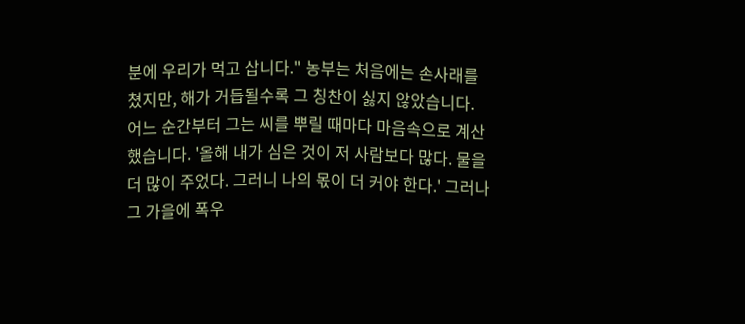분에 우리가 먹고 삽니다." 농부는 처음에는 손사래를 쳤지만, 해가 거듭될수록 그 칭찬이 싫지 않았습니다. 어느 순간부터 그는 씨를 뿌릴 때마다 마음속으로 계산했습니다. '올해 내가 심은 것이 저 사람보다 많다. 물을 더 많이 주었다. 그러니 나의 몫이 더 커야 한다.' 그러나 그 가을에 폭우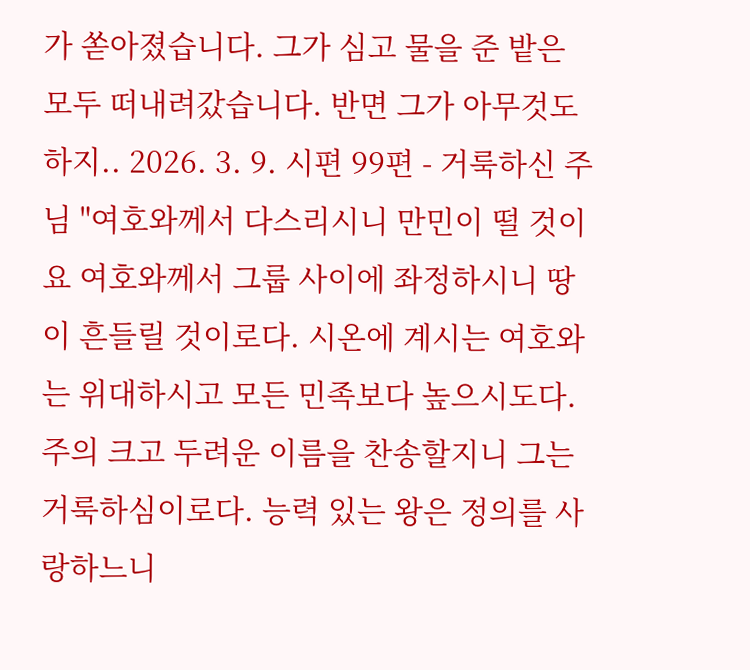가 쏟아졌습니다. 그가 심고 물을 준 밭은 모두 떠내려갔습니다. 반면 그가 아무것도 하지.. 2026. 3. 9. 시편 99편 - 거룩하신 주님 "여호와께서 다스리시니 만민이 떨 것이요 여호와께서 그룹 사이에 좌정하시니 땅이 흔들릴 것이로다. 시온에 계시는 여호와는 위대하시고 모든 민족보다 높으시도다. 주의 크고 두려운 이름을 찬송할지니 그는 거룩하심이로다. 능력 있는 왕은 정의를 사랑하느니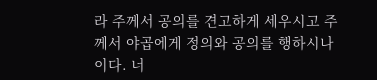라 주께서 공의를 견고하게 세우시고 주께서 야곱에게 정의와 공의를 행하시나이다. 너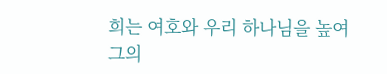희는 여호와 우리 하나님을 높여 그의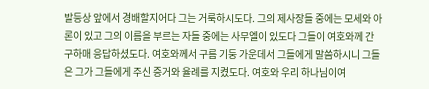발등상 앞에서 경배할지어다 그는 거룩하시도다. 그의 제사장들 중에는 모세와 아론이 있고 그의 이름을 부르는 자들 중에는 사무엘이 있도다 그들이 여호와께 간구하매 응답하셨도다. 여호와께서 구름 기둥 가운데서 그들에게 말씀하시니 그들은 그가 그들에게 주신 증거와 율례를 지켰도다. 여호와 우리 하나님이여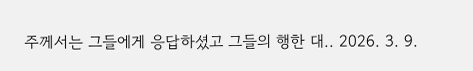주께서는 그들에게 응답하셨고 그들의 행한 대.. 2026. 3. 9.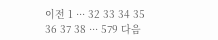이전 1 ··· 32 33 34 35 36 37 38 ··· 579 다음